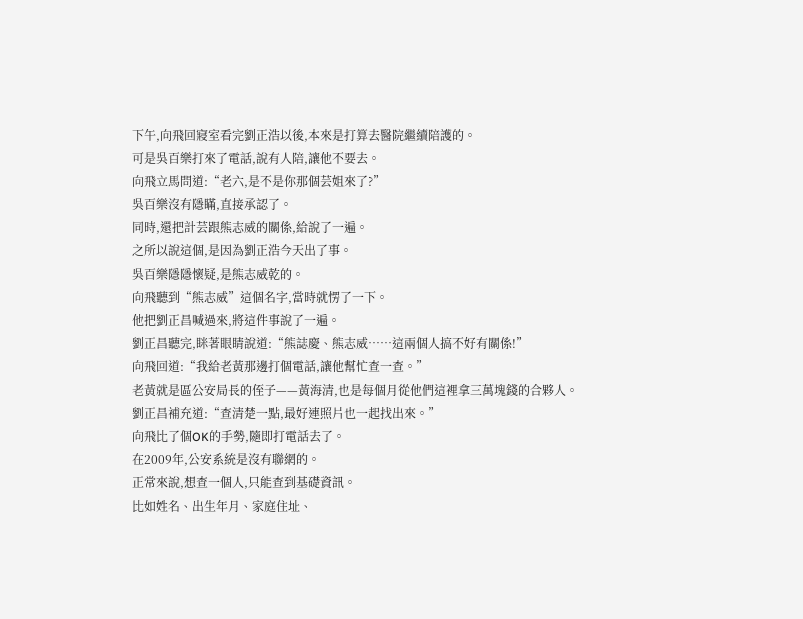下午,向飛回寢室看完劉正浩以後,本來是打算去醫院繼續陪護的。
可是吳百樂打來了電話,說有人陪,讓他不要去。
向飛立馬問道:“老六,是不是你那個芸姐來了?”
吳百樂沒有隱瞞,直接承認了。
同時,還把計芸跟熊志威的關係,給說了一遍。
之所以說這個,是因為劉正浩今天出了事。
吳百樂隱隱懷疑,是熊志威乾的。
向飛聽到“熊志威”這個名字,當時就愣了一下。
他把劉正昌喊過來,將這件事說了一遍。
劉正昌聽完,眯著眼睛說道:“熊誌慶、熊志威……這兩個人搞不好有關係!”
向飛回道:“我給老黃那邊打個電話,讓他幫忙查一查。”
老黃就是區公安局長的侄子——黃海清,也是每個月從他們這裡拿三萬塊錢的合夥人。
劉正昌補充道:“查清楚一點,最好連照片也一起找出來。”
向飛比了個OK的手勢,隨即打電話去了。
在2009年,公安系統是沒有聯網的。
正常來說,想查一個人,只能查到基礎資訊。
比如姓名、出生年月、家庭住址、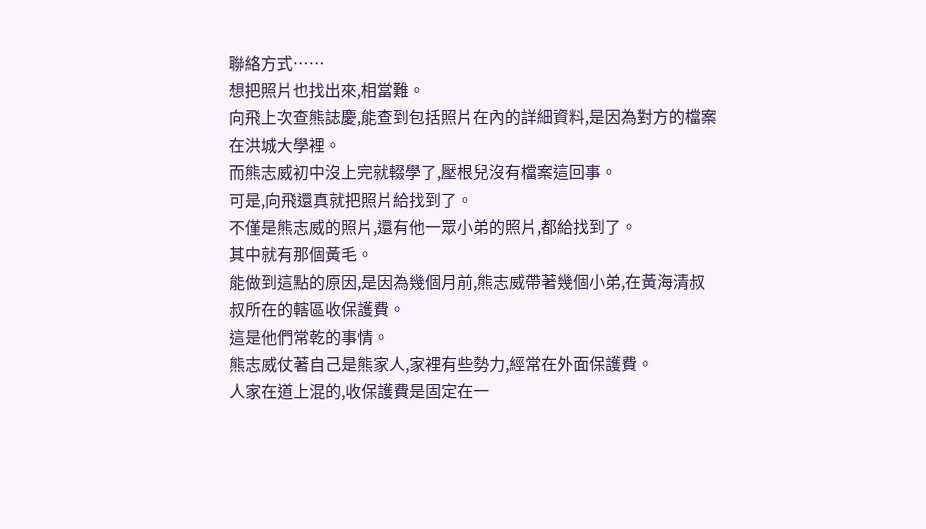聯絡方式……
想把照片也找出來,相當難。
向飛上次查熊誌慶,能查到包括照片在內的詳細資料,是因為對方的檔案在洪城大學裡。
而熊志威初中沒上完就輟學了,壓根兒沒有檔案這回事。
可是,向飛還真就把照片給找到了。
不僅是熊志威的照片,還有他一眾小弟的照片,都給找到了。
其中就有那個黃毛。
能做到這點的原因,是因為幾個月前,熊志威帶著幾個小弟,在黃海清叔叔所在的轄區收保護費。
這是他們常乾的事情。
熊志威仗著自己是熊家人,家裡有些勢力,經常在外面保護費。
人家在道上混的,收保護費是固定在一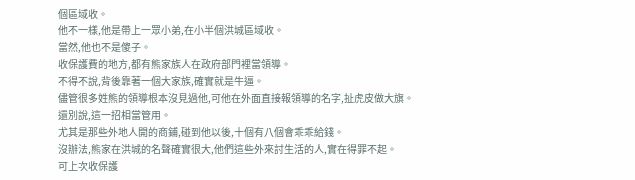個區域收。
他不一樣,他是帶上一眾小弟,在小半個洪城區域收。
當然,他也不是傻子。
收保護費的地方,都有熊家族人在政府部門裡當領導。
不得不說,背後靠著一個大家族,確實就是牛逼。
儘管很多姓熊的領導根本沒見過他,可他在外面直接報領導的名字,扯虎皮做大旗。
還別說,這一招相當管用。
尤其是那些外地人開的商鋪,碰到他以後,十個有八個會乖乖給錢。
沒辦法,熊家在洪城的名聲確實很大,他們這些外來討生活的人,實在得罪不起。
可上次收保護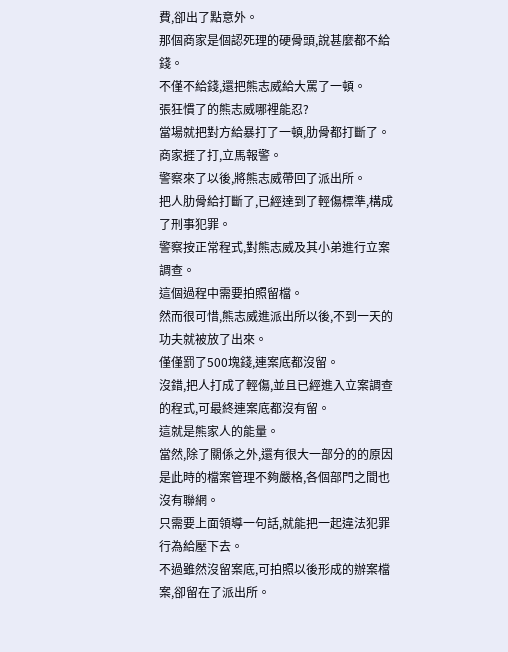費,卻出了點意外。
那個商家是個認死理的硬骨頭,說甚麼都不給錢。
不僅不給錢,還把熊志威給大罵了一頓。
張狂慣了的熊志威哪裡能忍?
當場就把對方給暴打了一頓,肋骨都打斷了。
商家捱了打,立馬報警。
警察來了以後,將熊志威帶回了派出所。
把人肋骨給打斷了,已經達到了輕傷標準,構成了刑事犯罪。
警察按正常程式,對熊志威及其小弟進行立案調查。
這個過程中需要拍照留檔。
然而很可惜,熊志威進派出所以後,不到一天的功夫就被放了出來。
僅僅罰了500塊錢,連案底都沒留。
沒錯,把人打成了輕傷,並且已經進入立案調查的程式,可最終連案底都沒有留。
這就是熊家人的能量。
當然,除了關係之外,還有很大一部分的的原因是此時的檔案管理不夠嚴格,各個部門之間也沒有聯網。
只需要上面領導一句話,就能把一起違法犯罪行為給壓下去。
不過雖然沒留案底,可拍照以後形成的辦案檔案,卻留在了派出所。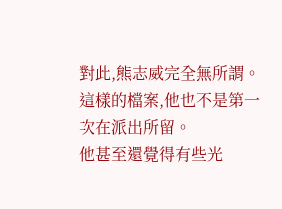對此,熊志威完全無所謂。
這樣的檔案,他也不是第一次在派出所留。
他甚至還覺得有些光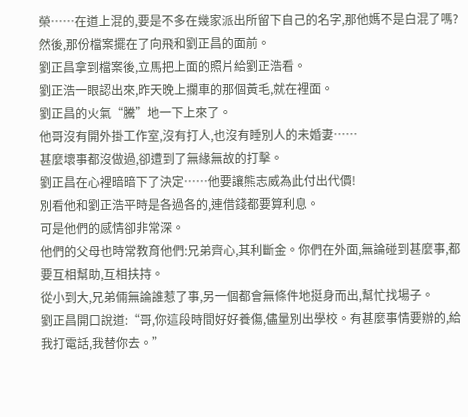榮……在道上混的,要是不多在幾家派出所留下自己的名字,那他媽不是白混了嗎?
然後,那份檔案擺在了向飛和劉正昌的面前。
劉正昌拿到檔案後,立馬把上面的照片給劉正浩看。
劉正浩一眼認出來,昨天晚上攔車的那個黃毛,就在裡面。
劉正昌的火氣“騰”地一下上來了。
他哥沒有開外掛工作室,沒有打人,也沒有睡別人的未婚妻……
甚麼壞事都沒做過,卻遭到了無緣無故的打擊。
劉正昌在心裡暗暗下了決定……他要讓熊志威為此付出代價!
別看他和劉正浩平時是各過各的,連借錢都要算利息。
可是他們的感情卻非常深。
他們的父母也時常教育他們:兄弟齊心,其利斷金。你們在外面,無論碰到甚麼事,都要互相幫助,互相扶持。
從小到大,兄弟倆無論誰惹了事,另一個都會無條件地挺身而出,幫忙找場子。
劉正昌開口說道:“哥,你這段時間好好養傷,儘量別出學校。有甚麼事情要辦的,給我打電話,我替你去。”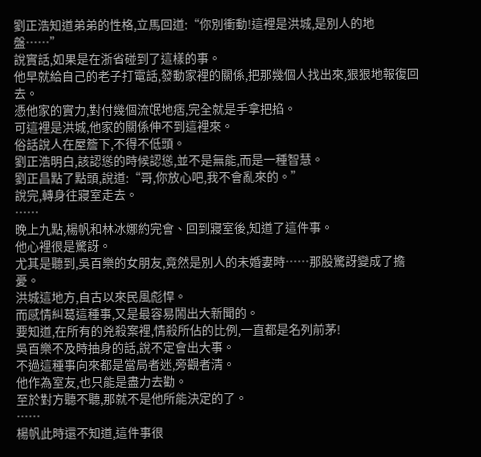劉正浩知道弟弟的性格,立馬回道:“你別衝動!這裡是洪城,是別人的地盤……”
說實話,如果是在浙省碰到了這樣的事。
他早就給自己的老子打電話,發動家裡的關係,把那幾個人找出來,狠狠地報復回去。
憑他家的實力,對付幾個流氓地痞,完全就是手拿把掐。
可這裡是洪城,他家的關係伸不到這裡來。
俗話說人在屋簷下,不得不低頭。
劉正浩明白,該認慫的時候認慫,並不是無能,而是一種智慧。
劉正昌點了點頭,說道:“哥,你放心吧,我不會亂來的。”
說完,轉身往寢室走去。
……
晚上九點,楊帆和林冰娜約完會、回到寢室後,知道了這件事。
他心裡很是驚訝。
尤其是聽到,吳百樂的女朋友,竟然是別人的未婚妻時……那股驚訝變成了擔憂。
洪城這地方,自古以來民風彪悍。
而感情糾葛這種事,又是最容易鬧出大新聞的。
要知道,在所有的兇殺案裡,情殺所佔的比例,一直都是名列前茅!
吳百樂不及時抽身的話,說不定會出大事。
不過這種事向來都是當局者迷,旁觀者清。
他作為室友,也只能是盡力去勸。
至於對方聽不聽,那就不是他所能決定的了。
……
楊帆此時還不知道,這件事很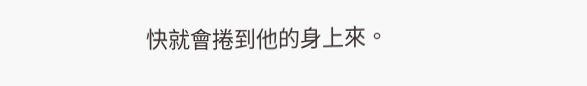快就會捲到他的身上來。